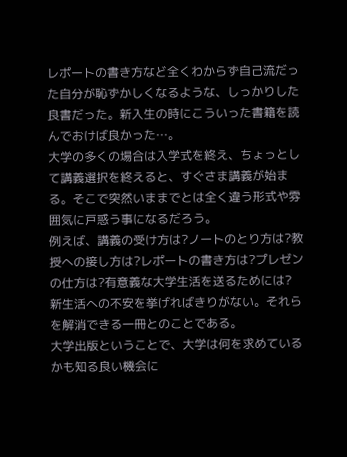レポートの書き方など全くわからず自己流だった自分が恥ずかしくなるような、しっかりした良書だった。新入生の時にこういった書籍を読んでおけば良かった…。
大学の多くの場合は入学式を終え、ちょっとして講義選択を終えると、すぐさま講義が始まる。そこで突然いままでとは全く違う形式や雰囲気に戸惑う事になるだろう。
例えば、講義の受け方は?ノートのとり方は?教授への接し方は?レポートの書き方は?プレゼンの仕方は?有意義な大学生活を送るためには?
新生活への不安を挙げればきりがない。それらを解消できる一冊とのことである。
大学出版ということで、大学は何を求めているかも知る良い機会に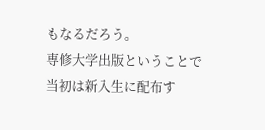もなるだろう。
専修大学出版ということで当初は新入生に配布す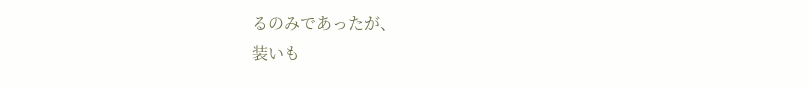るのみであったが、
装いも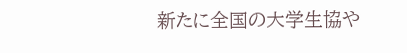新たに全国の大学生協や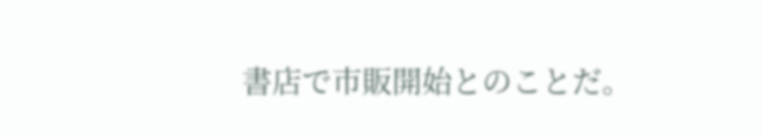書店で市販開始とのことだ。